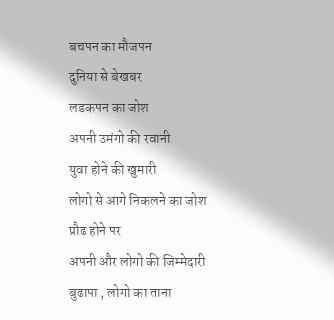बचपन का मौजपन
दुनिया से बेखबर
लडकपन का जोश
अपनी उमंगो की रवानी
युवा होने की खुमारी
लोगो से आगे निकलने का जोश
प्रौढ होने पर
अपनी और लोगो की जिम्मेदारी
बुढापा , लोगो का ताना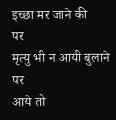इच्छा मर जाने की
पर
मृत्यु भी न आयी बुलाने पर
आये तो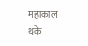महाकाल
थके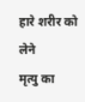हारे शरीर को लेने
मृत्यु का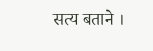सत्य बताने ।